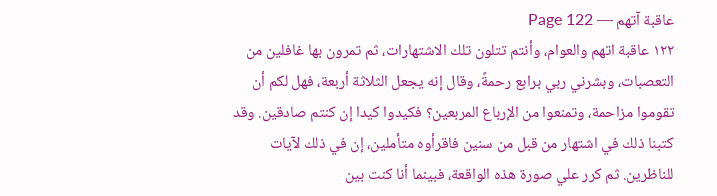عاقبة آتهم — Page 122
۱۲۲ عاقبة اتهم والعوام، وأنتم تتلون تلك الاشتهارات، ثم تمرون بها غافلين من التعصبات، وبشرني ربي برابع رحمةً، وقال إنه يجعل الثلاثة أربعة، فهل لكم أن تقوموا مزاحمة، وتمنعوا من الإرباع المربعين؟ فكيدوا كيدا إن كنتم صادقين. وقد كتبنا ذلك في اشتهار من قبل من سنين فاقرأوه متأملين، إن في ذلك لآيات للناظرين. ثم كرر علي صورة هذه الواقعة، فبينما أنا كنت بين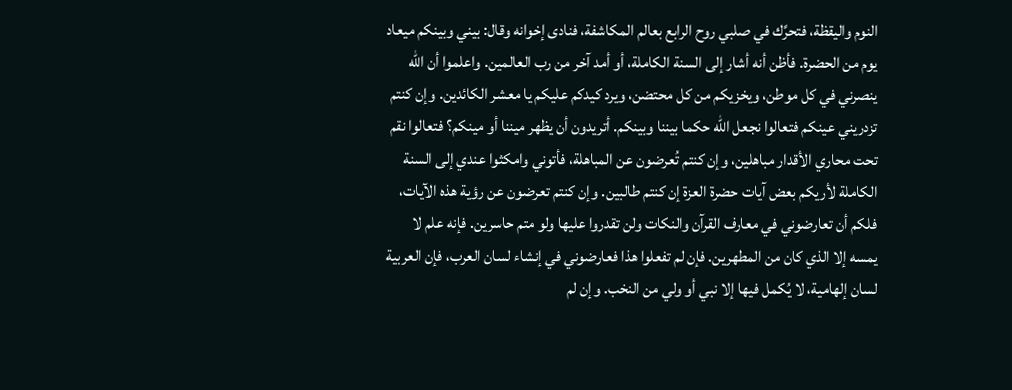النوم واليقظة، فتحرَّك في صلبي روح الرابع بعالم المكاشفة، فنادى إخوانه وقال: بيني وبينكم ميعاد يوم من الحضرة. فأظن أنه أشار إلى السنة الكاملة، أو أمد آخر من رب العالمين. واعلموا أن الله ينصرني في كل موطن، ويخزيكم من كل محتضن، ويرد کيدكم عليكم يا معشر الكائدين. وإن كنتم تزدريني عينكم فتعالوا نجعل الله حكما بيننا وبينكم. أتريدون أن يظهر ميننا أو مينكم؟ فتعالوا نقم تحت محاري الأقدار مباهلين، وإن كنتم تُعرضون عن المباهلة، فأتوني وامكثوا عندي إلى السنة الكاملة لأريكم بعض آيات حضرة العزة إن كنتم طالبين. وإن كنتم تعرضون عن رؤية هذه الآيات، فلكم أن تعارضوني في معارف القرآن والنكات ولن تقدروا عليها ولو متم حاسرين. فإنه علم لا يمسه إلا الذي كان من المطهرين. فإن لم تفعلوا هذا فعارضوني في إنشاء لسان العرب، فإن العربية لسان إلهامية، لا يُكمل فيها إلا نبي أو ولي من النخب. وإن لم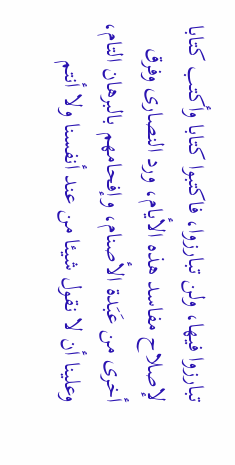تبارزوا فيها، ولن تبارزوا، فاكتبوا كتابا وأكتب كتابا لإصلاح مفاسد هذه الأيام، ورد النصارى وفرق أخرى من عَبَدة الأصنام، وإفحامهم بالبرهان التام، وعلينا أن لا نقول شيئا من عند أنفسنا ولا أنتم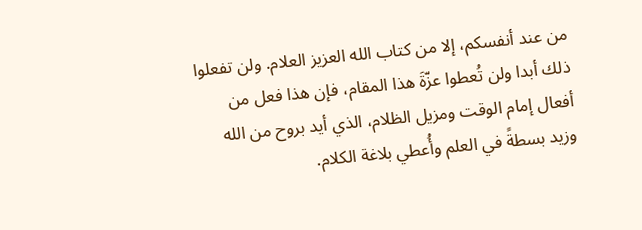من عند أنفسكم، إلا من كتاب الله العزيز العلام. ولن تفعلوا ذلك أبدا ولن تُعطوا عزّةَ هذا المقام، فإن هذا فعل من أفعال إمام الوقت ومزيل الظلام، الذي أيد بروح من الله وزيد بسطةً في العلم وأُعطي بلاغة الكلام.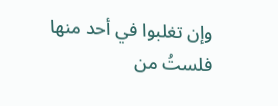وإن تغلبوا في أحد منها فلستُ من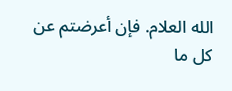الله العلام. فإن أعرضتم عن كل ما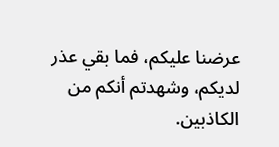عرضنا عليكم، فما بقي عذر لديكم، وشهدتم أنكم من الكاذبين.